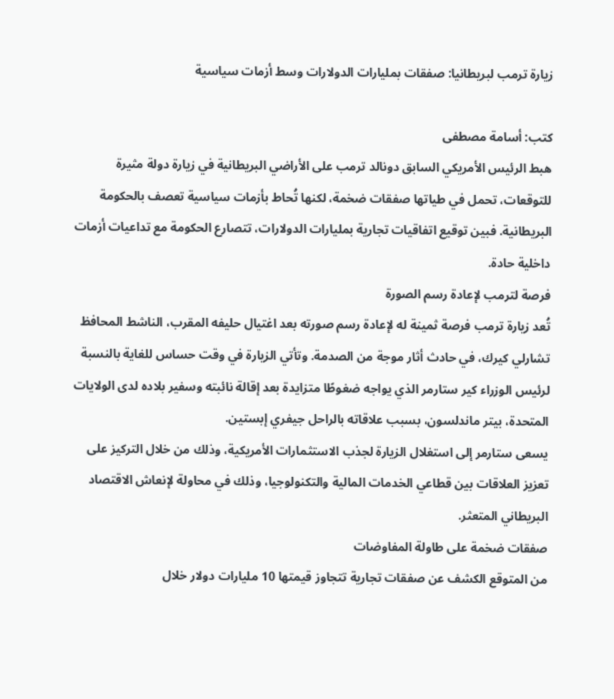زيارة ترمب لبريطانيا: صفقات بمليارات الدولارات وسط أزمات سياسية

كتب: أسامة مصطفى
هبط الرئيس الأمريكي السابق دونالد ترمب على الأراضي البريطانية في زيارة دولة مثيرة للتوقعات، تحمل في طياتها صفقات ضخمة، لكنها تُحاط بأزمات سياسية تعصف بالحكومة البريطانية. فبين توقيع اتفاقيات تجارية بمليارات الدولارات، تتصارع الحكومة مع تداعيات أزمات داخلية حادة.
فرصة لترمب لإعادة رسم الصورة
تُعد زيارة ترمب فرصة ثمينة له لإعادة رسم صورته بعد اغتيال حليفه المقرب، الناشط المحافظ تشارلي كيرك، في حادث أثار موجة من الصدمة. وتأتي الزيارة في وقت حساس للغاية بالنسبة لرئيس الوزراء كير ستارمر الذي يواجه ضغوطًا متزايدة بعد إقالة نائبته وسفير بلاده لدى الولايات المتحدة، بيتر ماندلسون، بسبب علاقاته بالراحل جيفري إبستين.
يسعى ستارمر إلى استغلال الزيارة لجذب الاستثمارات الأمريكية، وذلك من خلال التركيز على تعزيز العلاقات بين قطاعي الخدمات المالية والتكنولوجيا، وذلك في محاولة لإنعاش الاقتصاد البريطاني المتعثر.
صفقات ضخمة على طاولة المفاوضات
من المتوقع الكشف عن صفقات تجارية تتجاوز قيمتها 10 مليارات دولار خلال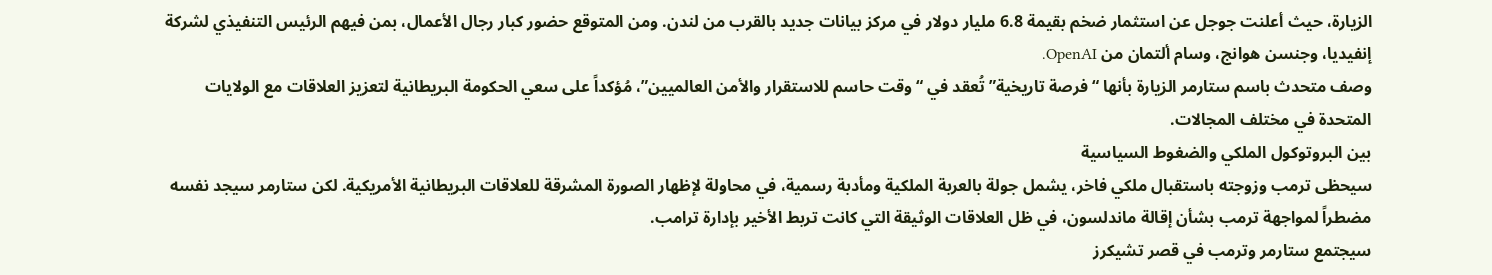الزيارة، حيث أعلنت جوجل عن استثمار ضخم بقيمة 6.8 مليار دولار في مركز بيانات جديد بالقرب من لندن. ومن المتوقع حضور كبار رجال الأعمال، بمن فيهم الرئيس التنفيذي لشركة إنفيديا، وجنسن هوانج، وسام ألتمان من OpenAI.
وصف متحدث باسم ستارمر الزيارة بأنها “فرصة تاريخية” تُعقد في “وقت حاسم للاستقرار والأمن العالميين”، مُؤكداً على سعي الحكومة البريطانية لتعزيز العلاقات مع الولايات المتحدة في مختلف المجالات.
بين البروتوكول الملكي والضغوط السياسية
سيحظى ترمب وزوجته باستقبال ملكي فاخر، يشمل جولة بالعربة الملكية ومأدبة رسمية، في محاولة لإظهار الصورة المشرقة للعلاقات البريطانية الأمريكية. لكن ستارمر سيجد نفسه مضطراً لمواجهة ترمب بشأن إقالة ماندلسون، في ظل العلاقات الوثيقة التي كانت تربط الأخير بإدارة ترامب.
سيجتمع ستارمر وترمب في قصر تشيكرز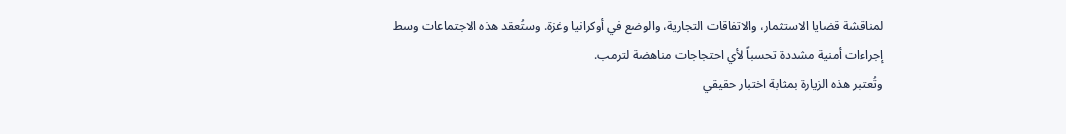لمناقشة قضايا الاستثمار، والاتفاقات التجارية، والوضع في أوكرانيا وغزة. وستُعقد هذه الاجتماعات وسط إجراءات أمنية مشددة تحسباً لأي احتجاجات مناهضة لترمب.
وتُعتبر هذه الزيارة بمثابة اختبار حقيقي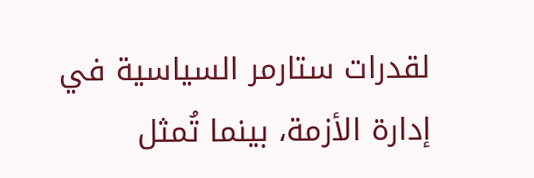لقدرات ستارمر السياسية في إدارة الأزمة، بينما تُمثل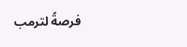فرصةً لترمب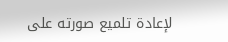لإعادة تلميع صورته على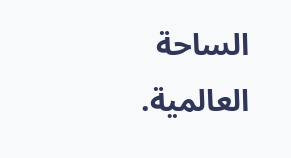الساحة العالمية.